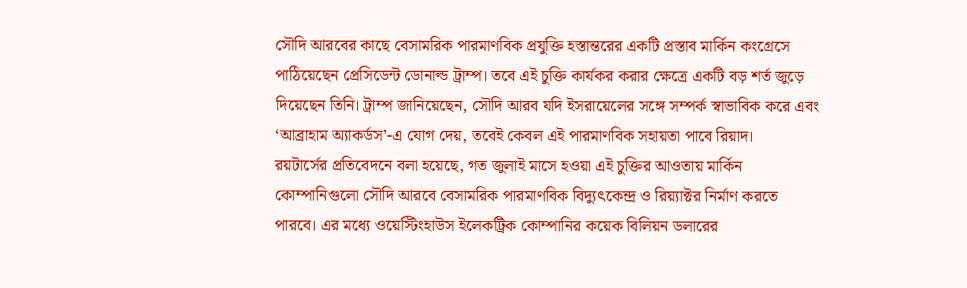সৌদি আরবের কাছে বেসামরিক পারমাণবিক প্রযুক্তি হস্তান্তরের একটি প্রস্তাব মার্কিন কংগ্রেসে পাঠিয়েছেন প্রেসিডেন্ট ডোনাল্ড ট্রাম্প। তবে এই চুক্তি কার্যকর করার ক্ষেত্রে একটি বড় শর্ত জুড়ে দিয়েছেন তিনি। ট্রাম্প জানিয়েছেন, সৌদি আরব যদি ইসরায়েলের সঙ্গে সম্পর্ক স্বাভাবিক করে এবং ‘আব্রাহাম অ্যাকর্ডস’-এ যোগ দেয়, তবেই কেবল এই পারমাণবিক সহায়তা পাবে রিয়াদ।
রয়টার্সের প্রতিবেদনে বলা হয়েছে, গত জুলাই মাসে হওয়া এই চুক্তির আওতায় মার্কিন কোম্পানিগুলো সৌদি আরবে বেসামরিক পারমাণবিক বিদ্যুৎকেন্দ্র ও রিয়্যাক্টর নির্মাণ করতে পারবে। এর মধ্যে ওয়েস্টিংহাউস ইলেকট্রিক কোম্পানির কয়েক বিলিয়ন ডলারের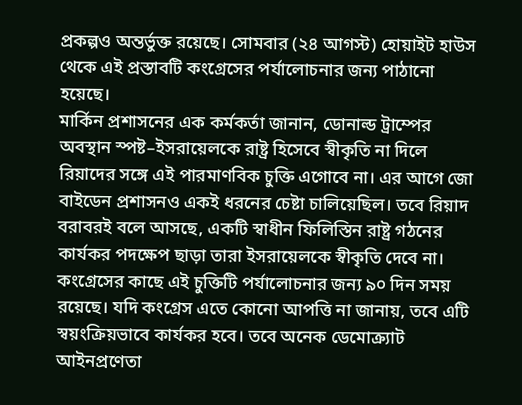প্রকল্পও অন্তর্ভুক্ত রয়েছে। সোমবার (২৪ আগস্ট) হোয়াইট হাউস থেকে এই প্রস্তাবটি কংগ্রেসের পর্যালোচনার জন্য পাঠানো হয়েছে।
মার্কিন প্রশাসনের এক কর্মকর্তা জানান, ডোনাল্ড ট্রাম্পের অবস্থান স্পষ্ট–ইসরায়েলকে রাষ্ট্র হিসেবে স্বীকৃতি না দিলে রিয়াদের সঙ্গে এই পারমাণবিক চুক্তি এগোবে না। এর আগে জো বাইডেন প্রশাসনও একই ধরনের চেষ্টা চালিয়েছিল। তবে রিয়াদ বরাবরই বলে আসছে, একটি স্বাধীন ফিলিস্তিন রাষ্ট্র গঠনের কার্যকর পদক্ষেপ ছাড়া তারা ইসরায়েলকে স্বীকৃতি দেবে না।
কংগ্রেসের কাছে এই চুক্তিটি পর্যালোচনার জন্য ৯০ দিন সময় রয়েছে। যদি কংগ্রেস এতে কোনো আপত্তি না জানায়, তবে এটি স্বয়ংক্রিয়ভাবে কার্যকর হবে। তবে অনেক ডেমোক্র্যাট আইনপ্রণেতা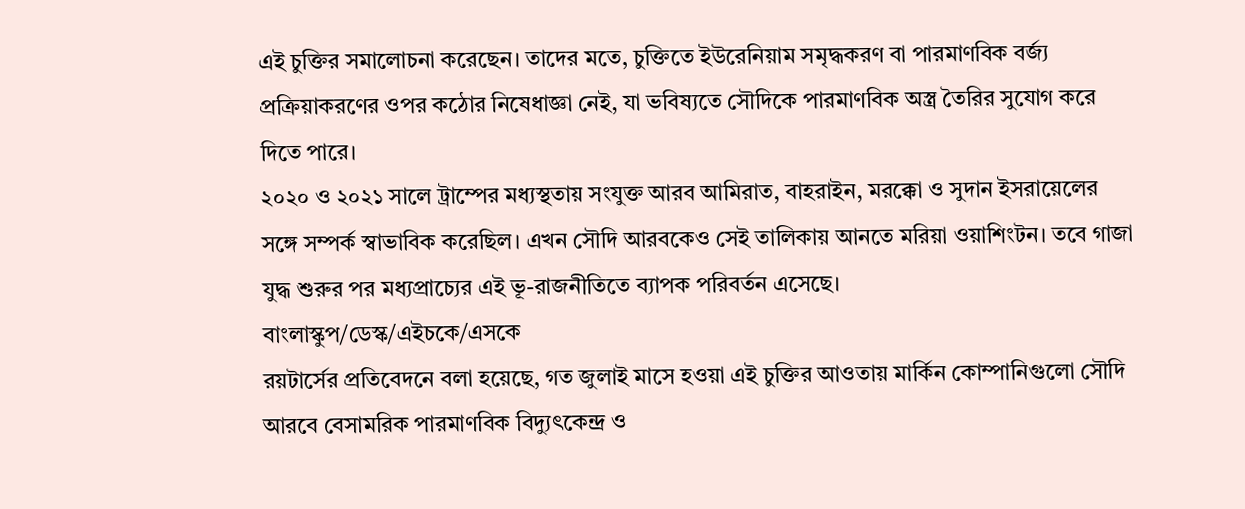এই চুক্তির সমালোচনা করেছেন। তাদের মতে, চুক্তিতে ইউরেনিয়াম সমৃদ্ধকরণ বা পারমাণবিক বর্জ্য প্রক্রিয়াকরণের ওপর কঠোর নিষেধাজ্ঞা নেই, যা ভবিষ্যতে সৌদিকে পারমাণবিক অস্ত্র তৈরির সুযোগ করে দিতে পারে।
২০২০ ও ২০২১ সালে ট্রাম্পের মধ্যস্থতায় সংযুক্ত আরব আমিরাত, বাহরাইন, মরক্কো ও সুদান ইসরায়েলের সঙ্গে সম্পর্ক স্বাভাবিক করেছিল। এখন সৌদি আরবকেও সেই তালিকায় আনতে মরিয়া ওয়াশিংটন। তবে গাজা যুদ্ধ শুরুর পর মধ্যপ্রাচ্যের এই ভূ-রাজনীতিতে ব্যাপক পরিবর্তন এসেছে।
বাংলাস্কুপ/ডেস্ক/এইচকে/এসকে
রয়টার্সের প্রতিবেদনে বলা হয়েছে, গত জুলাই মাসে হওয়া এই চুক্তির আওতায় মার্কিন কোম্পানিগুলো সৌদি আরবে বেসামরিক পারমাণবিক বিদ্যুৎকেন্দ্র ও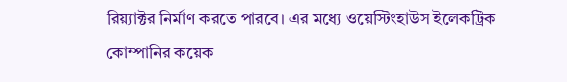রিয়্যাক্টর নির্মাণ করতে পারবে। এর মধ্যে ওয়েস্টিংহাউস ইলেকট্রিক কোম্পানির কয়েক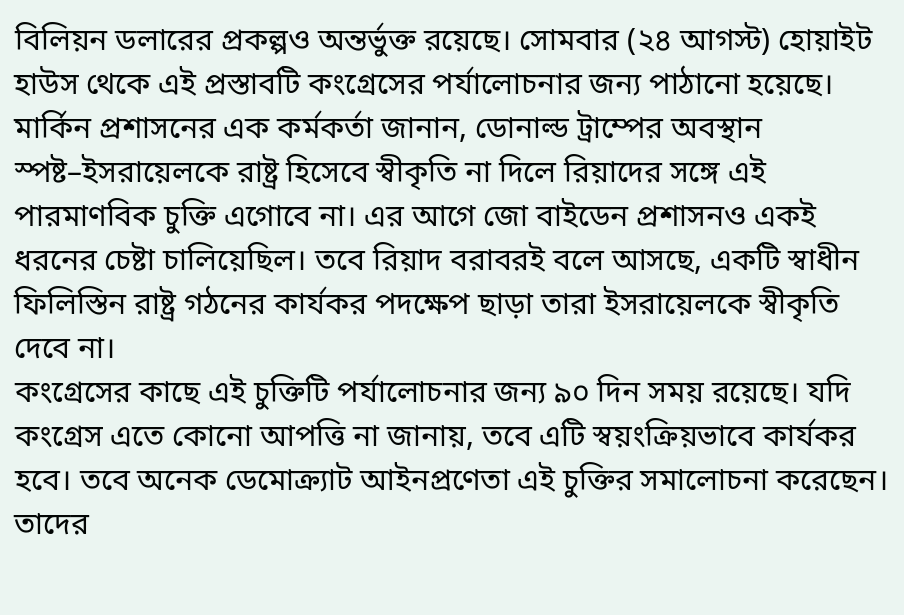বিলিয়ন ডলারের প্রকল্পও অন্তর্ভুক্ত রয়েছে। সোমবার (২৪ আগস্ট) হোয়াইট হাউস থেকে এই প্রস্তাবটি কংগ্রেসের পর্যালোচনার জন্য পাঠানো হয়েছে।
মার্কিন প্রশাসনের এক কর্মকর্তা জানান, ডোনাল্ড ট্রাম্পের অবস্থান স্পষ্ট–ইসরায়েলকে রাষ্ট্র হিসেবে স্বীকৃতি না দিলে রিয়াদের সঙ্গে এই পারমাণবিক চুক্তি এগোবে না। এর আগে জো বাইডেন প্রশাসনও একই ধরনের চেষ্টা চালিয়েছিল। তবে রিয়াদ বরাবরই বলে আসছে, একটি স্বাধীন ফিলিস্তিন রাষ্ট্র গঠনের কার্যকর পদক্ষেপ ছাড়া তারা ইসরায়েলকে স্বীকৃতি দেবে না।
কংগ্রেসের কাছে এই চুক্তিটি পর্যালোচনার জন্য ৯০ দিন সময় রয়েছে। যদি কংগ্রেস এতে কোনো আপত্তি না জানায়, তবে এটি স্বয়ংক্রিয়ভাবে কার্যকর হবে। তবে অনেক ডেমোক্র্যাট আইনপ্রণেতা এই চুক্তির সমালোচনা করেছেন। তাদের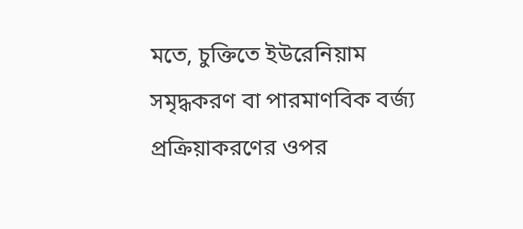মতে, চুক্তিতে ইউরেনিয়াম সমৃদ্ধকরণ বা পারমাণবিক বর্জ্য প্রক্রিয়াকরণের ওপর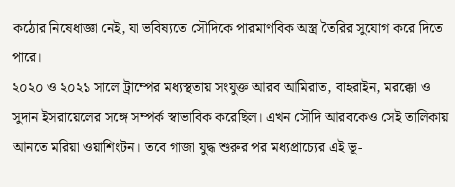কঠোর নিষেধাজ্ঞা নেই, যা ভবিষ্যতে সৌদিকে পারমাণবিক অস্ত্র তৈরির সুযোগ করে দিতে পারে।
২০২০ ও ২০২১ সালে ট্রাম্পের মধ্যস্থতায় সংযুক্ত আরব আমিরাত, বাহরাইন, মরক্কো ও সুদান ইসরায়েলের সঙ্গে সম্পর্ক স্বাভাবিক করেছিল। এখন সৌদি আরবকেও সেই তালিকায় আনতে মরিয়া ওয়াশিংটন। তবে গাজা যুদ্ধ শুরুর পর মধ্যপ্রাচ্যের এই ভূ-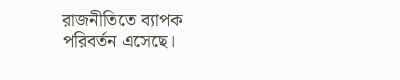রাজনীতিতে ব্যাপক পরিবর্তন এসেছে।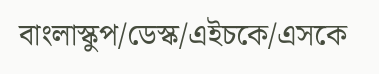বাংলাস্কুপ/ডেস্ক/এইচকে/এসকে